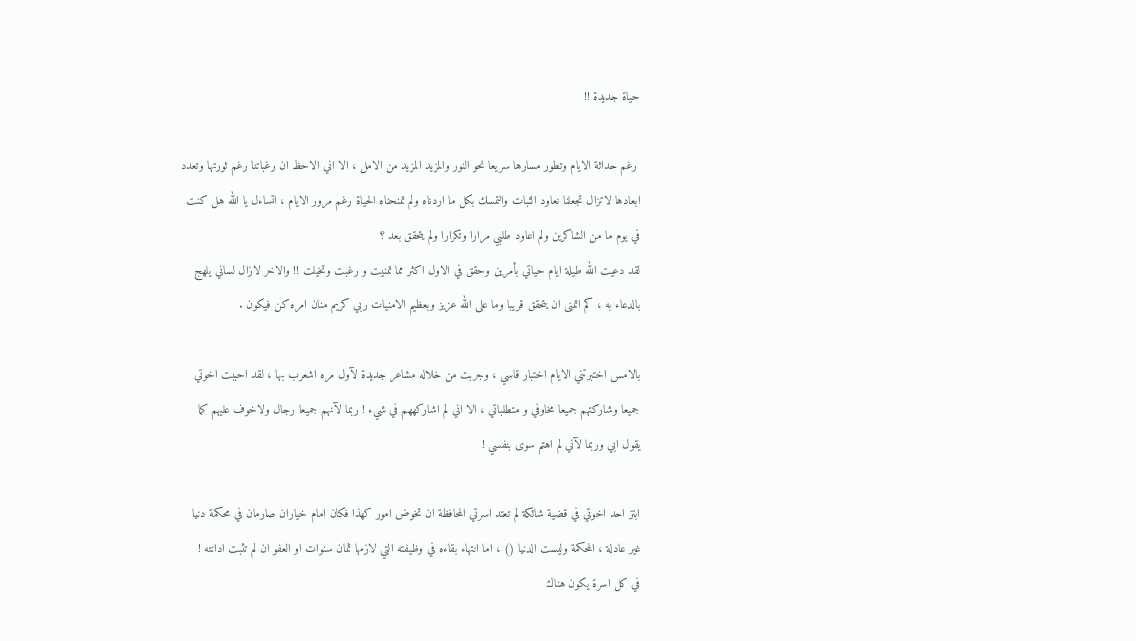حياة جديدة !!

 رغم حداثة الايام وتطور مسارها سريعا نحو النور والمزيد المزيد من الامل ، الا اني الاحظ ان رغباتنا رغم ثورتها وتعدد ابعادها لاتزال تجعلنا نعاود الثبات والتمسك بكل ما اردناه ولم تمنحناه الحياة رغم مرور الايام ، اتساءل يا الله هل كنت في يوم ما من الشاكرين ولم اعاود طلبي مرارا وتكرارا ولم يتحقق بعد ؟
لقد دعيت الله طيلة ايام حياتي بأمرين وحقق في الاول اكثر مما تمنيت و رغبت وتخيلت !! والاخر لازال لساني يلهج بالدعاء به ، كم اتمنى ان يتحقق قريبا وما على الله عزيز وبعظيم الامنيات ربي كريم منان امره كن فيكون .

بالامس اختبرتني الايام اختبار قاسي ، وجربت من خلاله مشاعر جديدة لآول مره اشعرب بها ، لقد احببت اخوتي جميعا وشاركتهم جميعا مخاوفي و متطلباتي ، الا اني لم اشاركههم في شيء ! ربما لآنهم جميعا رجال ولاخوف عليهم كما يقول ابي وربما لآني لم اهتم سوى بنفسي !

ابتز احد اخوتي في قضية شائكة لم تعتد اسرتي المحافظة ان تخوض امور كهذا فكان امام خياران صارمان في محكمة دنيا غير عادلة ، المحكمة وليست الدنيا () ، اما انتهاء بقاءه في وظيفته التي لازمها ثمان سنوات او العفو ان لم تثبت ادانته !
في كل اسرة يكون هناك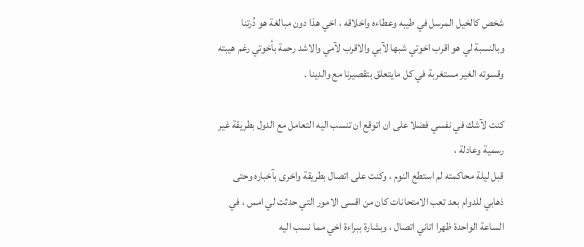شخص كالخيل المرسل في طيبه وعطاءه واخلاقه ، اخي هذا دون مبالغة هو دُرتنا وبالنسبة لي هو اقرب اخوتي شبها لآبي والاقرب لآمي والاشد رحمة بأخوتي رغم هيبته وقسوته الغير مستغربة في كل مايتعلق بتقصيرنا مع والدينا .

كنت لآشك في نفسي فضلا على ان اتوقع ان تنسب اليه التعامل مع الدول بطريقة غير رسمية وعادلة ،
قبل ليلة محاكمته لم استطع النوم ، وكنت على اتصال بطريقة واخرى بآخباره وحتى ذهابي للدوام بعد تعب الامتحانات كان من اقسى الامور التي حدثت لي امس ، في الساعة الواحدة ظهرا اتاني اتصال ، وبشارة ببراءة اخي مما نسب اليه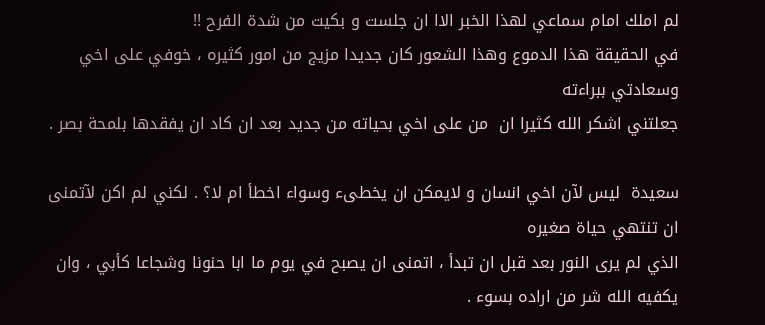لم املك امام سماعي لهذا الخبر الاا ان جلست و بكيت من شدة الفرح !!
في الحقيقة هذا الدموع وهذا الشعور كان جديدا مزيج من امور كثيره ، خوفي على اخي وسعادتي ببراءته
جعلتني اشكر الله كثيرا ان  من على اخي بحياته من جديد بعد ان كاد ان يفقدها بلمحة بصر .

سعيدة  ليس لآن اخي انسان و لايمكن ان يخطىء وسواء اخطأ ام لا؟ . لكني لم اكن لآتمنى ان تنتهي حياة صغيره
الذي لم يرى النور بعد قبل ان تبدأ ، اتمنى ان يصبح في يوم ما ابا حنونا وشجاعا كأبي ، وان يكفيه الله شر من اراده بسوء .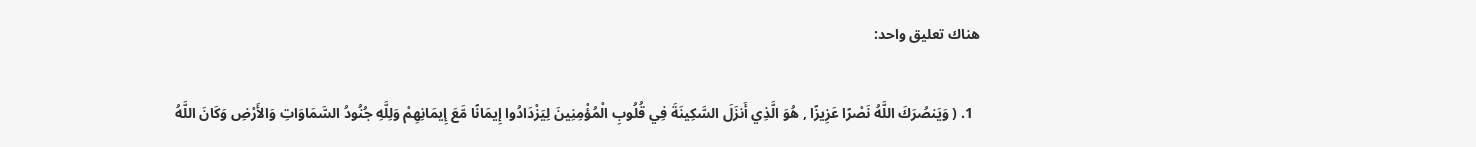هناك تعليق واحد:

  1. ( وَيَنصُرَكَ اللَّهُ نَصْرًا عَزِيزًا , هُوَ الَّذِي أَنزَلَ السَّكِينَةَ فِي قُلُوبِ الْمُؤْمِنِينَ لِيَزْدَادُوا إِيمَانًا مَّعَ إِيمَانِهِمْ وَلِلَّهِ جُنُودُ السَّمَاوَاتِ وَالأَرْضِ وَكَانَ اللَّهُ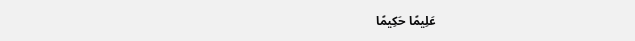عَلِيمًا حَكِيمًا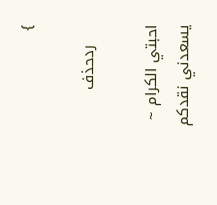}

    ردحذف

احبتي الكرام ~
يسعدني نقدكم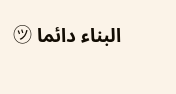البناء دائما ㋡